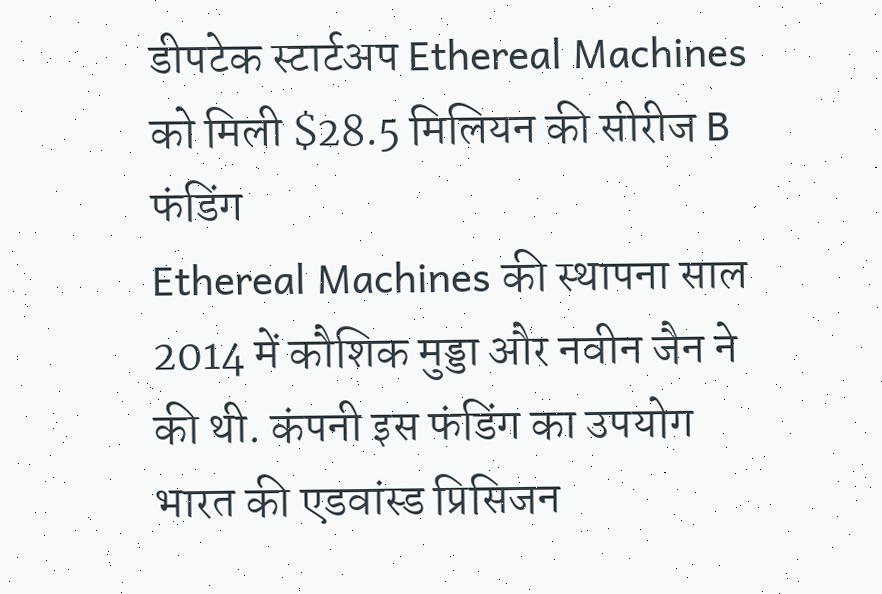डीपटेक स्टार्टअप Ethereal Machines को मिली $28.5 मिलियन की सीरीज B फंडिंग
Ethereal Machines की स्थापना साल 2014 में कौशिक मुड्डा और नवीन जैन ने की थी. कंपनी इस फंडिंग का उपयोग भारत की एडवांस्ड प्रिसिजन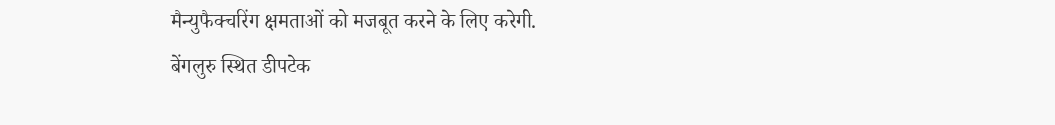मैन्युफैक्चरिंग क्षमताओं को मजबूत करने के लिए करेगी.
बेंगलुरु स्थित डीपटेक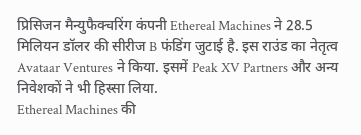प्रिसिजन मैन्युफैक्चरिंग कंपनी Ethereal Machines ने 28.5 मिलियन डॉलर की सीरीज B फंडिंग जुटाई है. इस राउंड का नेतृत्व Avataar Ventures ने किया. इसमें Peak XV Partners और अन्य निवेशकों ने भी हिस्सा लिया.
Ethereal Machines की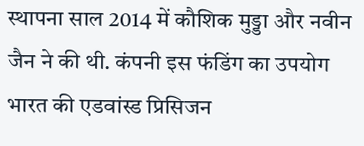स्थापना साल 2014 में कौशिक मुड्डा और नवीन जैन ने की थी. कंपनी इस फंडिंग का उपयोग भारत की एडवांस्ड प्रिसिजन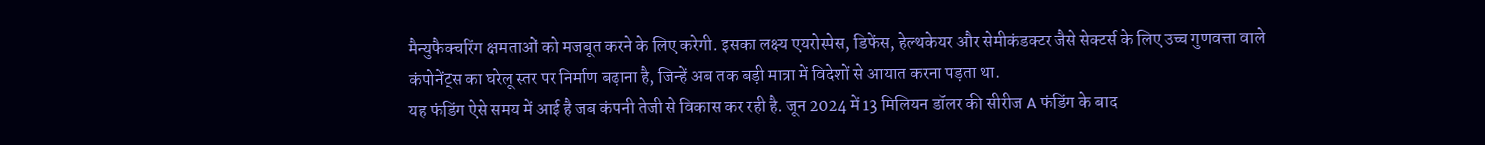मैन्युफैक्चरिंग क्षमताओं को मजबूत करने के लिए करेगी. इसका लक्ष्य एयरोस्पेस, डिफेंस, हेल्थकेयर और सेमीकंडक्टर जैसे सेक्टर्स के लिए उच्च गुणवत्ता वाले कंपोनेंट्स का घरेलू स्तर पर निर्माण बढ़ाना है, जिन्हें अब तक बड़ी मात्रा में विदेशों से आयात करना पड़ता था.
यह फंडिंग ऐसे समय में आई है जब कंपनी तेजी से विकास कर रही है. जून 2024 में 13 मिलियन डॉलर की सीरीज A फंडिंग के बाद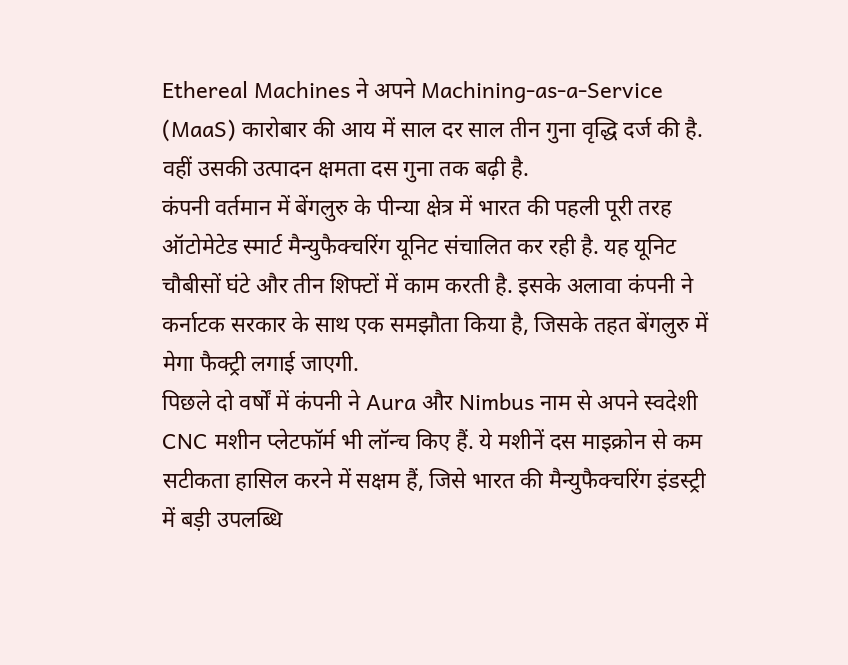Ethereal Machines ने अपने Machining-as-a-Service (MaaS) कारोबार की आय में साल दर साल तीन गुना वृद्धि दर्ज की है. वहीं उसकी उत्पादन क्षमता दस गुना तक बढ़ी है.
कंपनी वर्तमान में बेंगलुरु के पीन्या क्षेत्र में भारत की पहली पूरी तरह ऑटोमेटेड स्मार्ट मैन्युफैक्चरिंग यूनिट संचालित कर रही है. यह यूनिट चौबीसों घंटे और तीन शिफ्टों में काम करती है. इसके अलावा कंपनी ने कर्नाटक सरकार के साथ एक समझौता किया है, जिसके तहत बेंगलुरु में मेगा फैक्ट्री लगाई जाएगी.
पिछले दो वर्षों में कंपनी ने Aura और Nimbus नाम से अपने स्वदेशी CNC मशीन प्लेटफॉर्म भी लॉन्च किए हैं. ये मशीनें दस माइक्रोन से कम सटीकता हासिल करने में सक्षम हैं, जिसे भारत की मैन्युफैक्चरिंग इंडस्ट्री में बड़ी उपलब्धि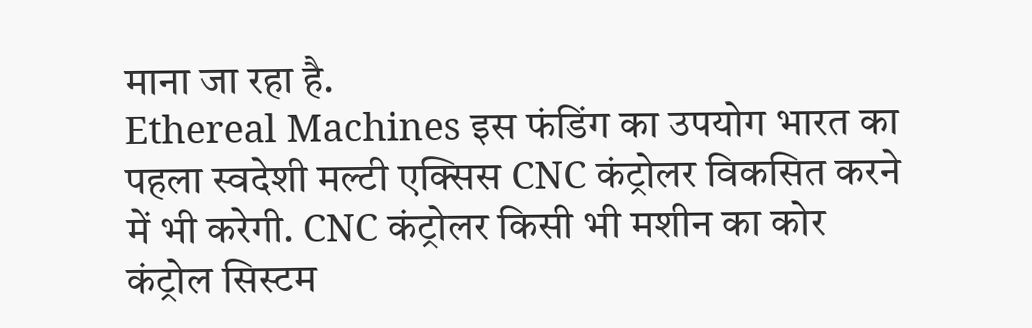माना जा रहा है.
Ethereal Machines इस फंडिंग का उपयोग भारत का पहला स्वदेशी मल्टी एक्सिस CNC कंट्रोलर विकसित करने में भी करेगी. CNC कंट्रोलर किसी भी मशीन का कोर कंट्रोल सिस्टम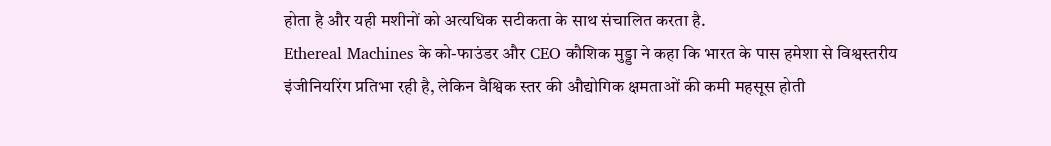होता है और यही मशीनों को अत्यधिक सटीकता के साथ संचालित करता है.
Ethereal Machines के को-फाउंडर और CEO कौशिक मुड्डा ने कहा कि भारत के पास हमेशा से विश्वस्तरीय इंजीनियरिंग प्रतिभा रही है, लेकिन वैश्विक स्तर की औद्योगिक क्षमताओं की कमी महसूस होती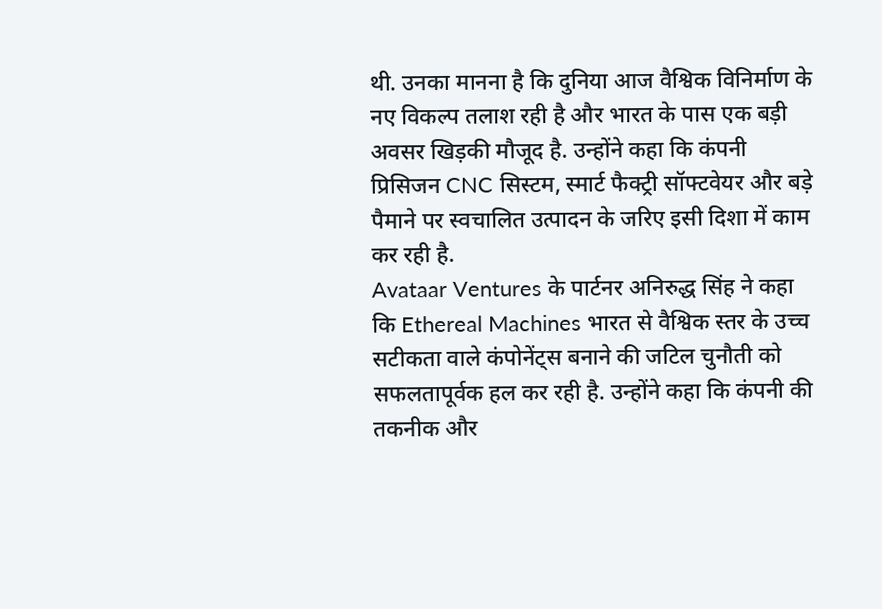थी. उनका मानना है कि दुनिया आज वैश्विक विनिर्माण के नए विकल्प तलाश रही है और भारत के पास एक बड़ी अवसर खिड़की मौजूद है. उन्होंने कहा कि कंपनी प्रिसिजन CNC सिस्टम, स्मार्ट फैक्ट्री सॉफ्टवेयर और बड़े पैमाने पर स्वचालित उत्पादन के जरिए इसी दिशा में काम कर रही है.
Avataar Ventures के पार्टनर अनिरुद्ध सिंह ने कहा कि Ethereal Machines भारत से वैश्विक स्तर के उच्च सटीकता वाले कंपोनेंट्स बनाने की जटिल चुनौती को सफलतापूर्वक हल कर रही है. उन्होंने कहा कि कंपनी की तकनीक और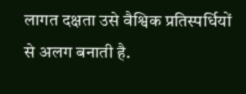लागत दक्षता उसे वैश्विक प्रतिस्पर्धियों से अलग बनाती है.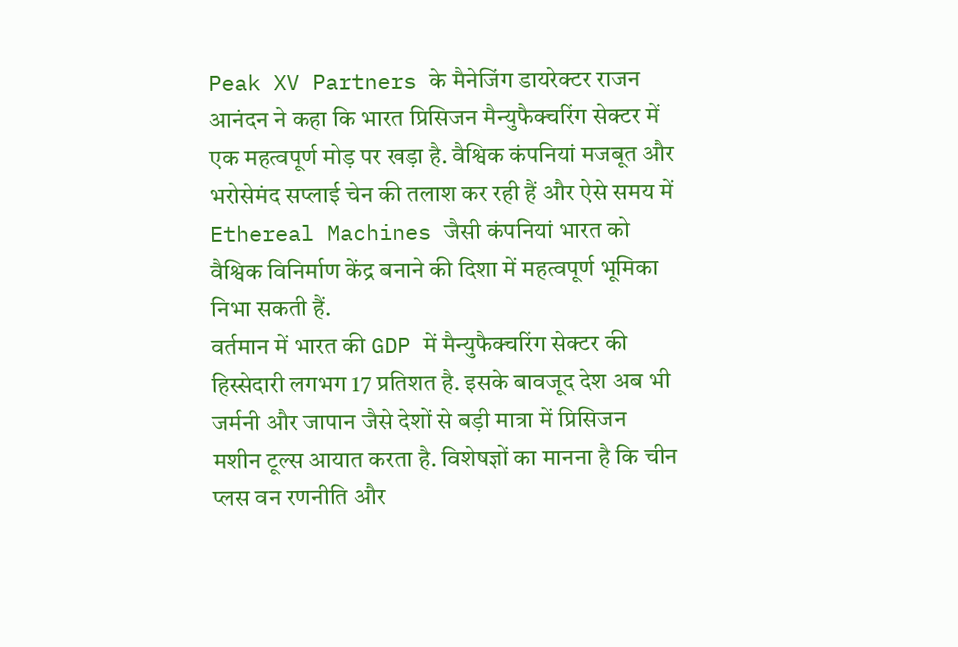Peak XV Partners के मैनेजिंग डायरेक्टर राजन आनंदन ने कहा कि भारत प्रिसिजन मैन्युफैक्चरिंग सेक्टर में एक महत्वपूर्ण मोड़ पर खड़ा है. वैश्विक कंपनियां मजबूत और भरोसेमंद सप्लाई चेन की तलाश कर रही हैं और ऐसे समय में Ethereal Machines जैसी कंपनियां भारत को वैश्विक विनिर्माण केंद्र बनाने की दिशा में महत्वपूर्ण भूमिका निभा सकती हैं.
वर्तमान में भारत की GDP में मैन्युफैक्चरिंग सेक्टर की हिस्सेदारी लगभग 17 प्रतिशत है. इसके बावजूद देश अब भी जर्मनी और जापान जैसे देशों से बड़ी मात्रा में प्रिसिजन मशीन टूल्स आयात करता है. विशेषज्ञों का मानना है कि चीन प्लस वन रणनीति और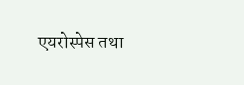एयरोस्पेस तथा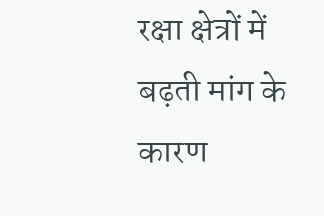रक्षा क्षेत्रों में बढ़ती मांग के कारण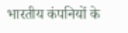भारतीय कंपनियों के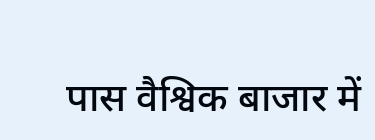पास वैश्विक बाजार में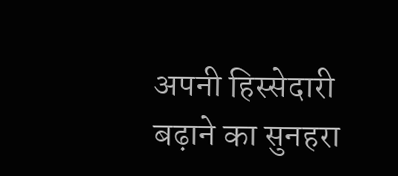अपनी हिस्सेदारी बढ़ाने का सुनहरा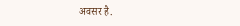अवसर है.